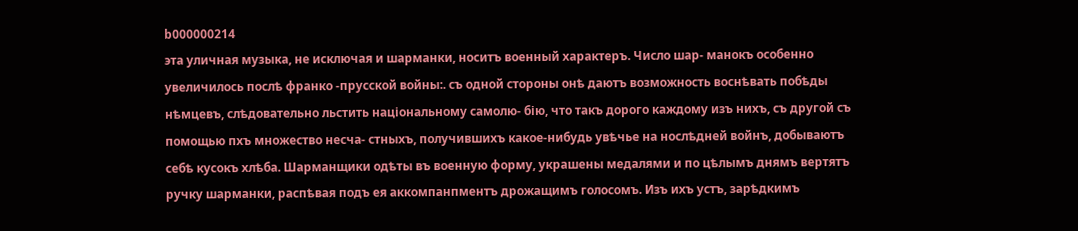b000000214
эта уличная музыка, не исключая и шарманки, носитъ военный характеръ. Число шар- манокъ особенно увеличилось послѣ франко -прусской войны:. съ одной стороны онѣ даютъ возможность воснѣвать побѣды нѣмцевъ, слѣдовательно льстить національному самолю- бію, что такъ дорого каждому изъ нихъ, съ другой съ помощью пхъ множество несча- стныхъ, получившихъ какое-нибудь увѣчье на нослѣдней войнъ, добываютъ себѣ кусокъ хлѣба. Шарманщики одѣты въ военную форму, украшены медалями и по цѣлымъ днямъ вертятъ ручку шарманки, распѣвая подъ ея аккомпанпментъ дрожащимъ голосомъ. Изъ ихъ устъ, зарѣдкимъ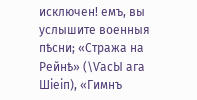исключен! емъ, вы услышите военныя пѣсни; «Стража на Рейнѣ» (\ѴасЫ ага Шіеіп), «Гимнъ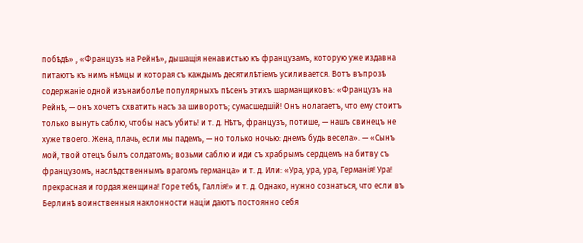побѣдѣ» , «Французъ на Рейнѣ», дышащія ненавистью къ французамъ, которую уже издавна питаютъ къ нимъ нѣмцы и которая съ каждымъ десятилѣтіемъ усиливается. Вотъ въпрозѣ содержаніе одной изънаиболѣе популярныхъ пѣсенъ этихъ шарманщиковъ: «Французъ на Рейнѣ, — онъ хочетъ схватить насъ за шиворотъ; сумасшедшій! Онъ нолагаетъ, что ему стоитъ только вынуть саблю, чтобы насъ убить! и т. д. Нѣтъ, французъ, потише, — нашъ свинецъ не хуже твоего. Жена, плачь, если мы падемъ, — но только ночью: днемъ будь весела». — «Сынъ мой, твой отецъ былъ солдатомъ; возьми саблю и иди съ храбрымъ сердцемъ на битву съ французомъ, наслѣдственнымъ врагомъ германца» и т. д. Или: «Ура, ура, ура, Германія! Ура! прекрасная и гордая женщина! Горе тебѣ, Галлія!» и т. д. Однако, нужно сознаться, что если въ Берлинѣ воинственныя наклонности націи даютъ постоянно себя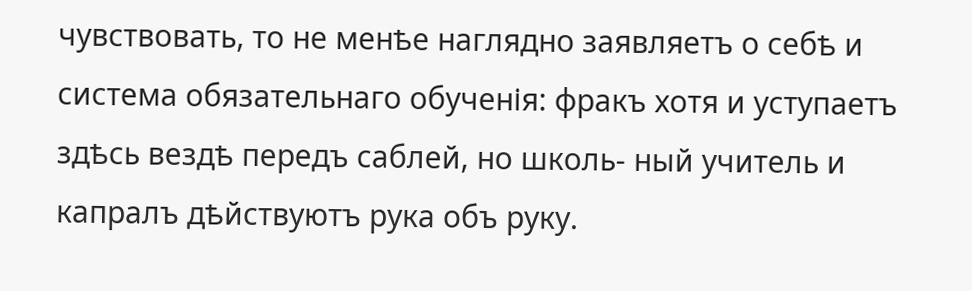чувствовать, то не менѣе наглядно заявляетъ о себѣ и система обязательнаго обученія: фракъ хотя и уступаетъ здѣсь вездѣ передъ саблей, но школь- ный учитель и капралъ дѣйствуютъ рука объ руку.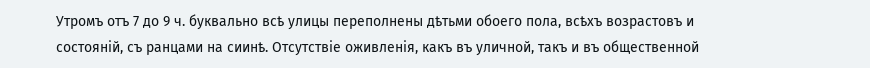Утромъ отъ 7 до 9 ч. буквально всѣ улицы переполнены дѣтьми обоего пола, всѣхъ возрастовъ и состояній, съ ранцами на сиинѣ. Отсутствіе оживленія, какъ въ уличной, такъ и въ общественной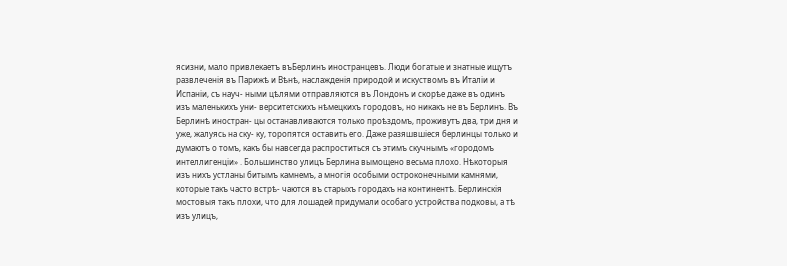ясизни, мало привлекаетъ въБерлинъ иностранцевъ. Люди богатые и знатные ищутъ развлеченія въ Парижѣ и Вѣнѣ, наслажденія природой и искуствомъ въ Италіи и Испаніи, съ науч- ными цѣлями отправляются въ Лондонъ и скорѣе даже въ одинъ изъ маленькихъ уни- верситетскихъ нѣмецкихъ городовъ, но никакъ не въ Берлинъ. Въ Берлинѣ иностран- цы останавливаются только проѣздомъ, проживутъ два, три дня и уже, жалуясь на ску- ку, торопятся оставить его. Даже разяшвшіеся берлинцы только и думаютъ о томъ, какъ бы навсегда распроститься съ этимъ скучнымъ «городомъ интеллигенціи» . Большинство улицъ Берлина вымощено весьма плохо. Нѣкоторыя изъ нихъ устланы битымъ камнемъ, а многія особыми остроконечными камнями, которые такъ часто встрѣ- чаются въ старыхъ городахъ на континентѣ. Берлинскія мостовыя такъ плохи, что для лошадей придумали особаго устройства подковы, а тѣ изъ улицъ,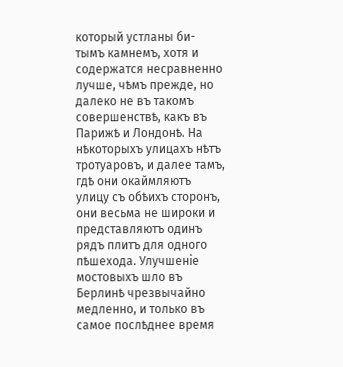который устланы би- тымъ камнемъ, хотя и содержатся несравненно лучше, чѣмъ прежде, но далеко не въ такомъ совершенствѣ, какъ въ Парижѣ и Лондонѣ. На нѣкоторыхъ улицахъ нѣтъ тротуаровъ, и далее тамъ, гдѣ они окаймляютъ улицу съ обѣихъ сторонъ, они весьма не широки и представляютъ одинъ рядъ плитъ для одного пѣшехода. Улучшеніе мостовыхъ шло въ Берлинѣ чрезвычайно медленно, и только въ самое послѣднее время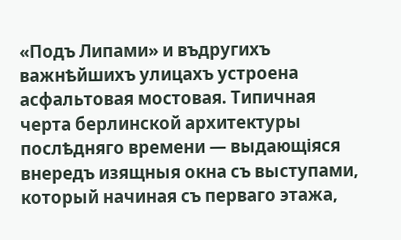«Подъ Липами» и въдругихъ важнѣйшихъ улицахъ устроена асфальтовая мостовая. Типичная черта берлинской архитектуры послѣдняго времени — выдающіяся внередъ изящныя окна съ выступами, который начиная съ перваго этажа,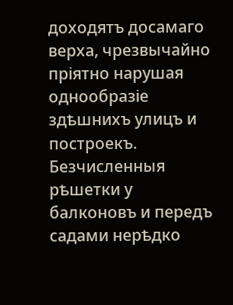доходятъ досамаго верха, чрезвычайно пріятно нарушая однообразіе здѣшнихъ улицъ и построекъ. Безчисленныя рѣшетки у балконовъ и передъ садами нерѣдко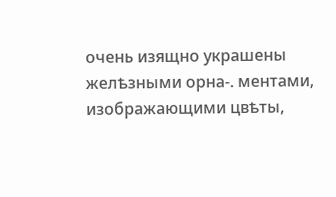очень изящно украшены желѣзными орна-. ментами, изображающими цвѣты,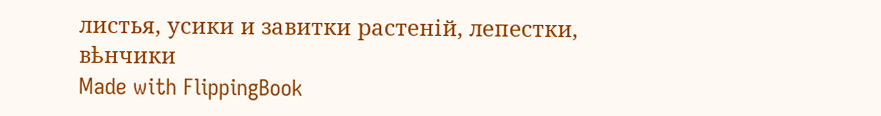листья, усики и завитки растеній, лепестки, вѣнчики
Made with FlippingBook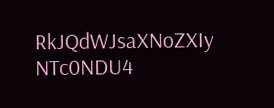RkJQdWJsaXNoZXIy NTc0NDU4